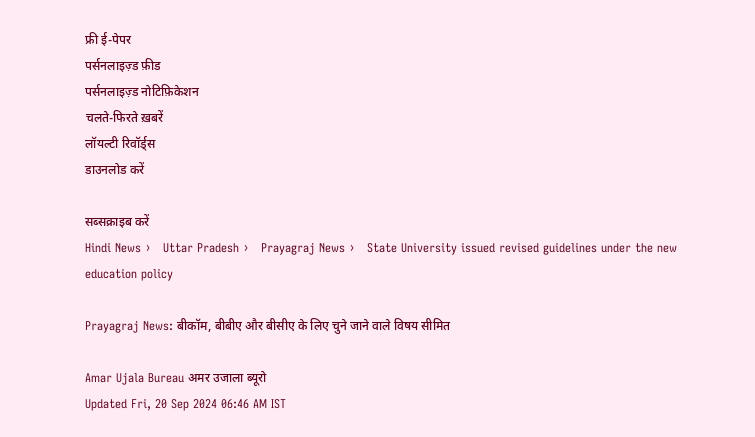फ्री ई-पेपर
पर्सनलाइज़्ड फ़ीड
पर्सनलाइज़्ड नोटिफ़िकेशन
चलते-फिरते ख़बरें
लॉयल्टी रिवॉर्ड्स
डाउनलोड करें

सब्सक्राइब करें
Hindi News ›   Uttar Pradesh ›   Prayagraj News ›   State University issued revised guidelines under the new education policy

Prayagraj News: बीकॉम, बीबीए और बीसीए के लिए चुने जाने वाले विषय सीमित

Amar Ujala Bureau अमर उजाला ब्यूरो
Updated Fri, 20 Sep 2024 06:46 AM IST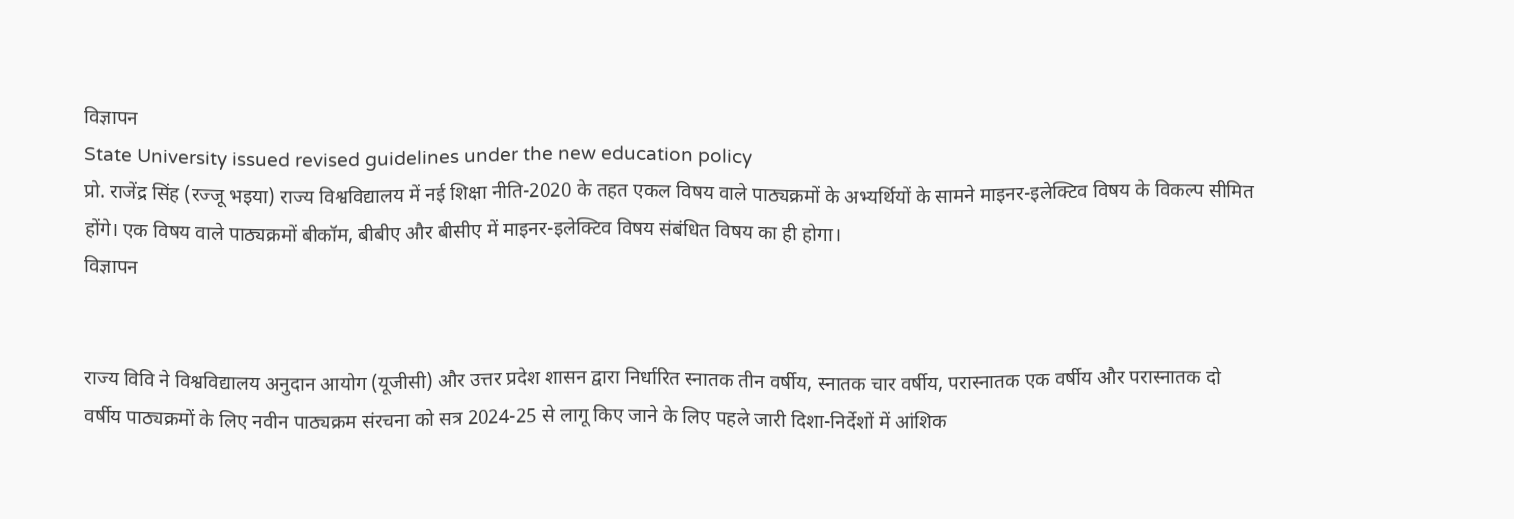विज्ञापन
State University issued revised guidelines under the new education policy
प्रो. राजेंद्र सिंह (रज्जू भइया) राज्य विश्वविद्यालय में नई शिक्षा नीति-2020 के तहत एकल विषय वाले पाठ्यक्रमों के अभ्यर्थियों के सामने माइनर-इलेक्टिव विषय के विकल्प सीमित होंगे। एक विषय वाले पाठ्यक्रमों बीकॉम, बीबीए और बीसीए में माइनर-इलेक्टिव विषय संबंधित विषय का ही होगा।
विज्ञापन


राज्य विवि ने विश्वविद्यालय अनुदान आयोग (यूजीसी) और उत्तर प्रदेश शासन द्वारा निर्धारित स्नातक तीन वर्षीय, स्नातक चार वर्षीय, परास्नातक एक वर्षीय और परास्नातक दो वर्षीय पाठ्यक्रमों के लिए नवीन पाठ्यक्रम संरचना को सत्र 2024-25 से लागू किए जाने के लिए पहले जारी दिशा-निर्देशों में आंशिक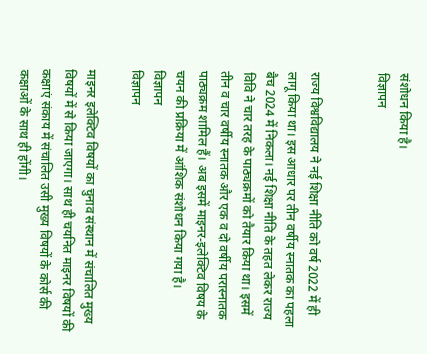संशोधन किया है।
विज्ञापन


राज्य विश्वविद्यालय ने नई शिक्षा नीति को वर्ष 2022 में ही लागू किया था। इस आधार पर तीन वर्षीय स्नातक का पहला बैच 2024 में निकला। नई शिक्षा नीति के तहत लेकर राज्य विवि ने चार तरह के पाठ्यक्रमों को तैयार किया था। इसमें तीन व चार वर्षीय स्नातक और एक व दो वर्षीय परास्नातक पाठ्यक्रम शामिल हैं। अब इसमें माइनर-इलेक्टिव विषय के चयन की प्रक्रिया में आंशिक संशोधन किया गया है।
विज्ञापन
विज्ञापन

माइनर इलेक्टिव विषयों का चुनाव संस्थान में संचालित मुख्य विषयों में से किया जाएगा। साथ ही चयनित माइनर विषयों की कक्षाएं संकाय में संचालित उसी मुख्य विषयों के कोर्स की कक्षाओं के साथ ही होंगी।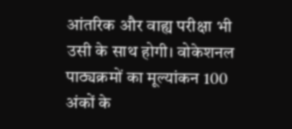आंतरिक और वाह्य परीक्षा भी उसी के साथ होगी। वोकेशनल पाठ्यक्रमों का मूल्यांकन 100 अंकों के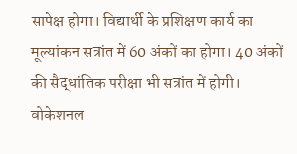सापेक्ष होगा। विद्यार्थी के प्रशिक्षण कार्य का मूल्यांकन सत्रांत में 60 अंकों का होगा। 40 अंकों की सैद्धांतिक परीक्षा भी सत्रांत में होगी।
वोकेशनल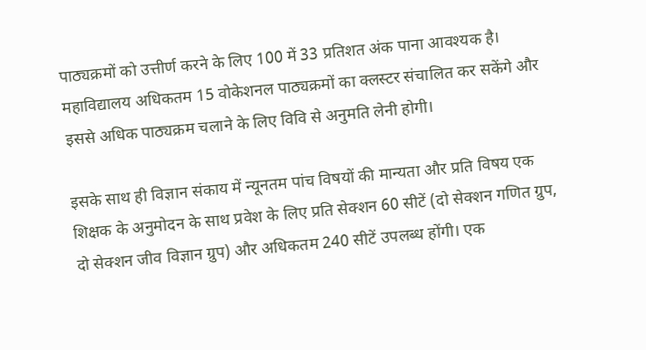पाठ्यक्रमों को उत्तीर्ण करने के लिए 100 में 33 प्रतिशत अंक पाना आवश्यक है। महाविद्यालय अधिकतम 15 वोकेशनल पाठ्यक्रमों का क्लस्टर संचालित कर सकेंगे और इससे अधिक पाठ्यक्रम चलाने के लिए विवि से अनुमति लेनी होगी।

इसके साथ ही विज्ञान संकाय में न्यूनतम पांच विषयों की मान्यता और प्रति विषय एक शिक्षक के अनुमोदन के साथ प्रवेश के लिए प्रति सेक्शन 60 सीटें (दो सेक्शन गणित ग्रुप, दो सेक्शन जीव विज्ञान ग्रुप) और अधिकतम 240 सीटें उपलब्ध होंगी। एक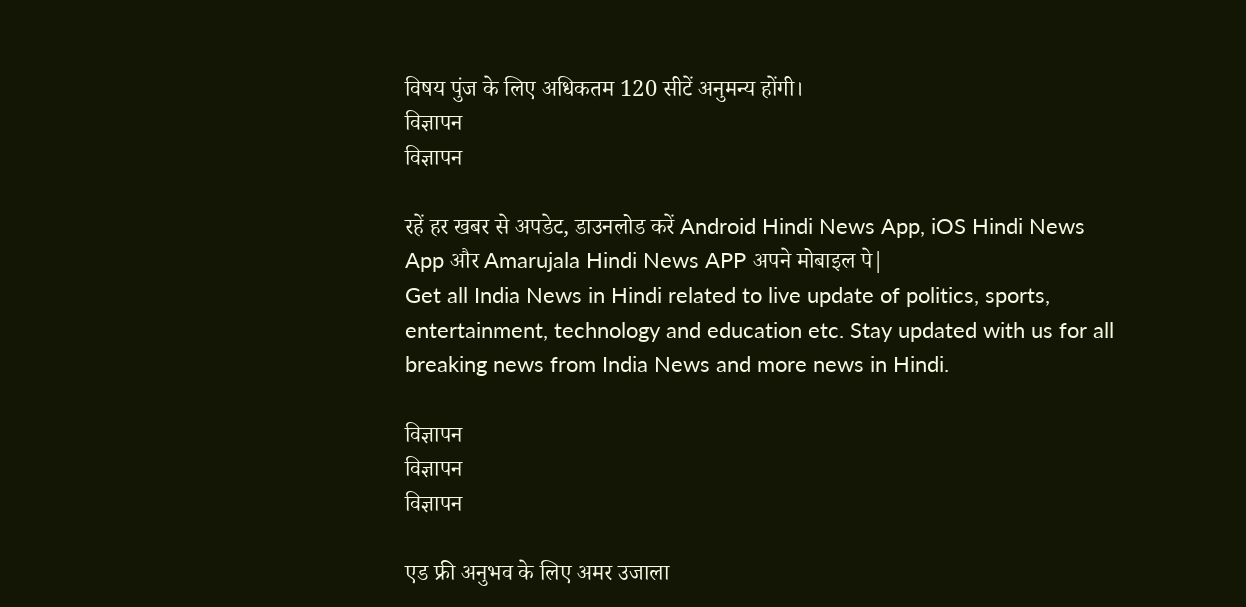विषय पुंज के लिए अधिकतम 120 सीटें अनुमन्य होंगी।
विज्ञापन
विज्ञापन

रहें हर खबर से अपडेट, डाउनलोड करें Android Hindi News App, iOS Hindi News App और Amarujala Hindi News APP अपने मोबाइल पे|
Get all India News in Hindi related to live update of politics, sports, entertainment, technology and education etc. Stay updated with us for all breaking news from India News and more news in Hindi.

विज्ञापन
विज्ञापन
विज्ञापन

एड फ्री अनुभव के लिए अमर उजाला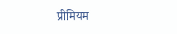प्रीमियम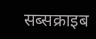सब्सक्राइब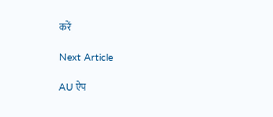करें

Next Article

AU ऐप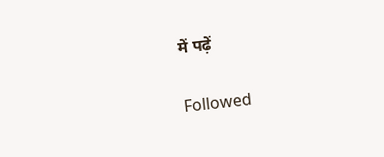में पढ़ें

Followed